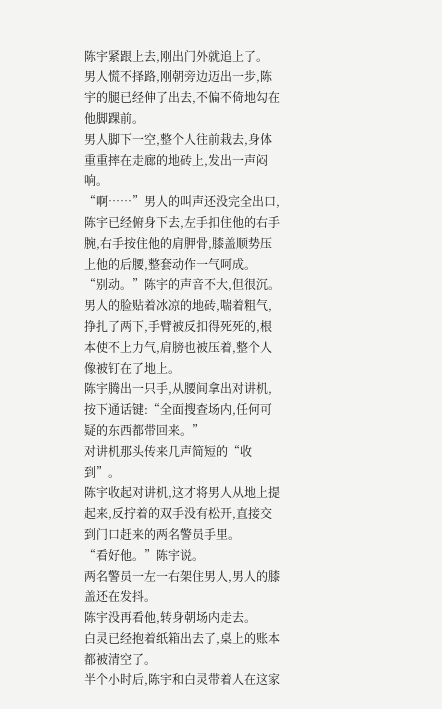陈宇紧跟上去,刚出门外就追上了。
男人慌不择路,刚朝旁边迈出一步,陈宇的腿已经伸了出去,不偏不倚地勾在他脚踝前。
男人脚下一空,整个人往前栽去,身体重重摔在走廊的地砖上,发出一声闷响。
“啊……”男人的叫声还没完全出口,陈宇已经俯身下去,左手扣住他的右手腕,右手按住他的肩胛骨,膝盖顺势压上他的后腰,整套动作一气呵成。
“别动。”陈宇的声音不大,但很沉。
男人的脸贴着冰凉的地砖,喘着粗气,挣扎了两下,手臂被反扣得死死的,根本使不上力气,肩膀也被压着,整个人像被钉在了地上。
陈宇腾出一只手,从腰间拿出对讲机,按下通话键:“全面搜查场内,任何可疑的东西都带回来。”
对讲机那头传来几声简短的“收到”。
陈宇收起对讲机,这才将男人从地上提起来,反拧着的双手没有松开,直接交到门口赶来的两名警员手里。
“看好他。”陈宇说。
两名警员一左一右架住男人,男人的膝盖还在发抖。
陈宇没再看他,转身朝场内走去。
白灵已经抱着纸箱出去了,桌上的账本都被清空了。
半个小时后,陈宇和白灵带着人在这家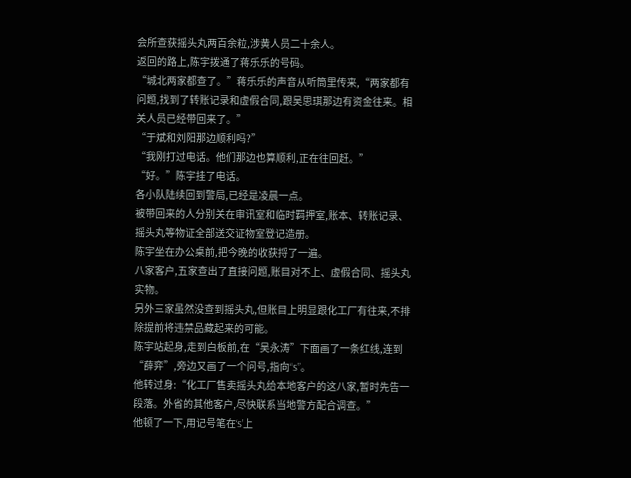会所查获摇头丸两百余粒,涉黄人员二十余人。
返回的路上,陈宇拨通了蒋乐乐的号码。
“城北两家都查了。”蒋乐乐的声音从听筒里传来,“两家都有问题,找到了转账记录和虚假合同,跟吴思琪那边有资金往来。相关人员已经带回来了。”
“于斌和刘阳那边顺利吗?”
“我刚打过电话。他们那边也算顺利,正在往回赶。”
“好。”陈宇挂了电话。
各小队陆续回到警局,已经是凌晨一点。
被带回来的人分别关在审讯室和临时羁押室,账本、转账记录、摇头丸等物证全部送交证物室登记造册。
陈宇坐在办公桌前,把今晚的收获捋了一遍。
八家客户,五家查出了直接问题,账目对不上、虚假合同、摇头丸实物。
另外三家虽然没查到摇头丸,但账目上明显跟化工厂有往来,不排除提前将违禁品藏起来的可能。
陈宇站起身,走到白板前,在“吴永涛”下面画了一条红线,连到“薛弈”,旁边又画了一个问号,指向“S”。
他转过身:“化工厂售卖摇头丸给本地客户的这八家,暂时先告一段落。外省的其他客户,尽快联系当地警方配合调查。”
他顿了一下,用记号笔在‘S’上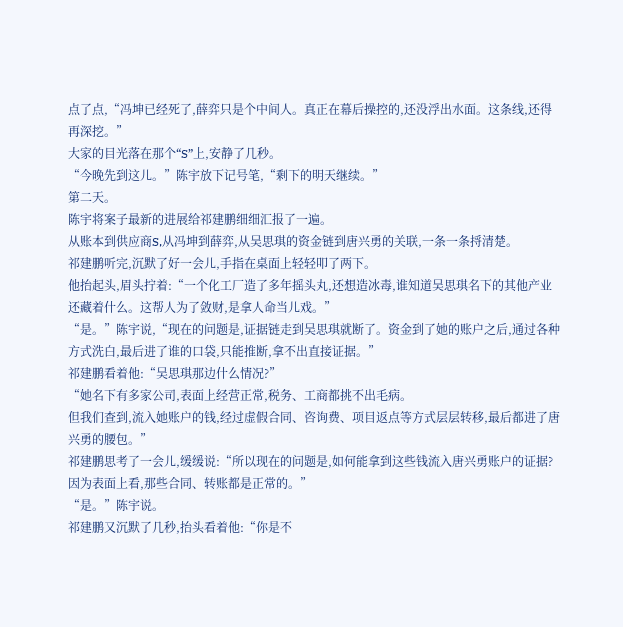点了点,“冯坤已经死了,薛弈只是个中间人。真正在幕后操控的,还没浮出水面。这条线,还得再深挖。”
大家的目光落在那个“S”上,安静了几秒。
“今晚先到这儿。”陈宇放下记号笔,“剩下的明天继续。”
第二天。
陈宇将案子最新的进展给祁建鹏细细汇报了一遍。
从账本到供应商S,从冯坤到薛弈,从吴思琪的资金链到唐兴勇的关联,一条一条捋清楚。
祁建鹏听完,沉默了好一会儿,手指在桌面上轻轻叩了两下。
他抬起头,眉头拧着:“一个化工厂造了多年摇头丸,还想造冰毒,谁知道吴思琪名下的其他产业还藏着什么。这帮人为了敛财,是拿人命当儿戏。”
“是。”陈宇说,“现在的问题是,证据链走到吴思琪就断了。资金到了她的账户之后,通过各种方式洗白,最后进了谁的口袋,只能推断,拿不出直接证据。”
祁建鹏看着他:“吴思琪那边什么情况?”
“她名下有多家公司,表面上经营正常,税务、工商都挑不出毛病。
但我们查到,流入她账户的钱,经过虚假合同、咨询费、项目返点等方式层层转移,最后都进了唐兴勇的腰包。”
祁建鹏思考了一会儿,缓缓说:“所以现在的问题是,如何能拿到这些钱流入唐兴勇账户的证据?因为表面上看,那些合同、转账都是正常的。”
“是。”陈宇说。
祁建鹏又沉默了几秒,抬头看着他:“你是不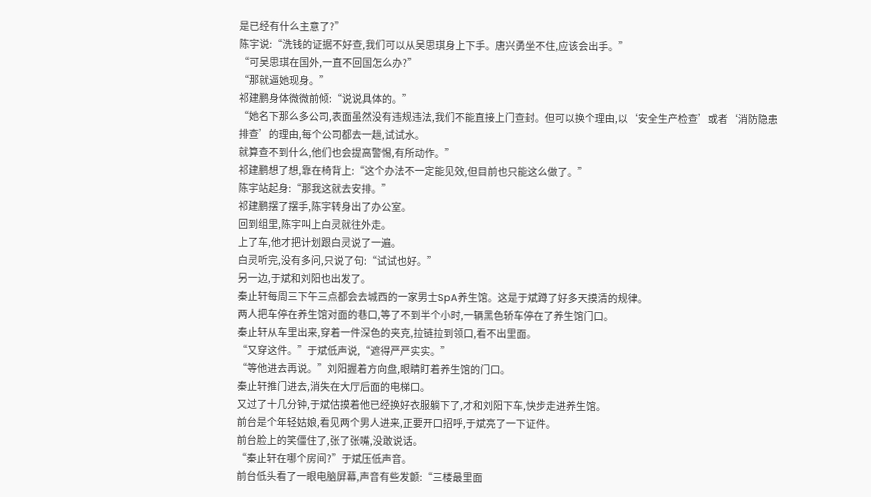是已经有什么主意了?”
陈宇说:“洗钱的证据不好查,我们可以从吴思琪身上下手。唐兴勇坐不住,应该会出手。”
“可吴思琪在国外,一直不回国怎么办?”
“那就逼她现身。”
祁建鹏身体微微前倾:“说说具体的。”
“她名下那么多公司,表面虽然没有违规违法,我们不能直接上门查封。但可以换个理由,以‘安全生产检查’或者‘消防隐患排查’的理由,每个公司都去一趟,试试水。
就算查不到什么,他们也会提高警惕,有所动作。”
祁建鹏想了想,靠在椅背上:“这个办法不一定能见效,但目前也只能这么做了。”
陈宇站起身:“那我这就去安排。”
祁建鹏摆了摆手,陈宇转身出了办公室。
回到组里,陈宇叫上白灵就往外走。
上了车,他才把计划跟白灵说了一遍。
白灵听完,没有多问,只说了句:“试试也好。”
另一边,于斌和刘阳也出发了。
秦止轩每周三下午三点都会去城西的一家男士SpA养生馆。这是于斌蹲了好多天摸清的规律。
两人把车停在养生馆对面的巷口,等了不到半个小时,一辆黑色轿车停在了养生馆门口。
秦止轩从车里出来,穿着一件深色的夹克,拉链拉到领口,看不出里面。
“又穿这件。”于斌低声说,“遮得严严实实。”
“等他进去再说。”刘阳握着方向盘,眼睛盯着养生馆的门口。
秦止轩推门进去,消失在大厅后面的电梯口。
又过了十几分钟,于斌估摸着他已经换好衣服躺下了,才和刘阳下车,快步走进养生馆。
前台是个年轻姑娘,看见两个男人进来,正要开口招呼,于斌亮了一下证件。
前台脸上的笑僵住了,张了张嘴,没敢说话。
“秦止轩在哪个房间?”于斌压低声音。
前台低头看了一眼电脑屏幕,声音有些发颤:“三楼最里面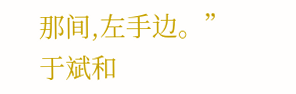那间,左手边。”
于斌和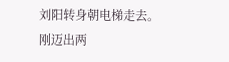刘阳转身朝电梯走去。
刚迈出两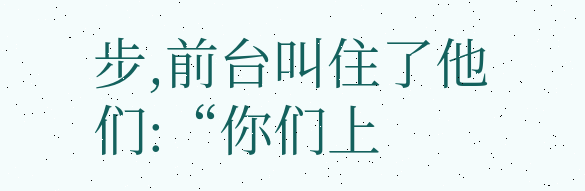步,前台叫住了他们:“你们上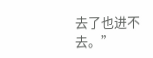去了也进不去。”